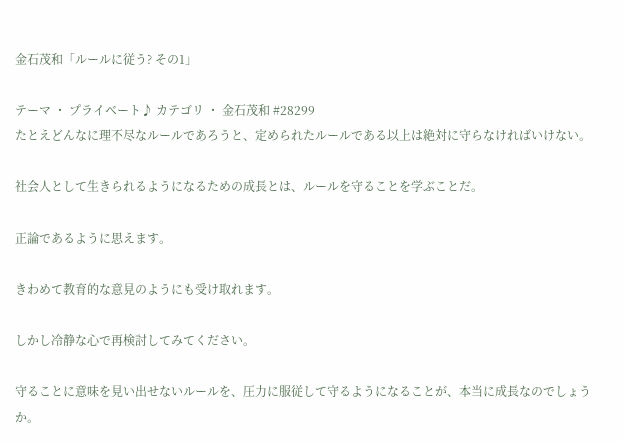金石茂和「ルールに従う? その1」

テーマ ・ プライベート♪ カテゴリ ・ 金石茂和 #28299
たとえどんなに理不尽なルールであろうと、定められたルールである以上は絶対に守らなければいけない。

社会人として生きられるようになるための成長とは、ルールを守ることを学ぶことだ。

正論であるように思えます。

きわめて教育的な意見のようにも受け取れます。

しかし冷静な心で再検討してみてください。

守ることに意味を見い出せないルールを、圧力に服従して守るようになることが、本当に成長なのでしょうか。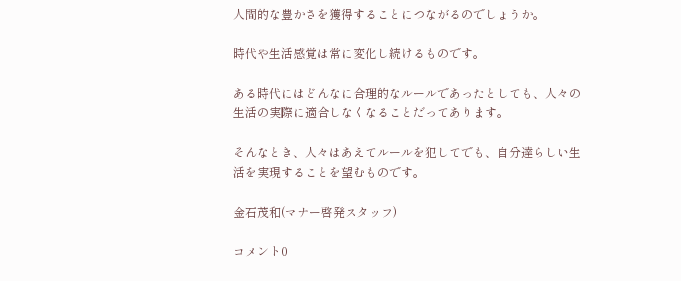人間的な豊かさを獲得することにつながるのでしょうか。

時代や生活感覚は常に変化し続けるものです。

ある時代にはどんなに合理的なルールであったとしても、人々の生活の実際に適合しなくなることだってあります。

そんなとき、人々はあえてルールを犯してでも、自分達らしい生活を実現することを望むものです。

金石茂和(マナー啓発スタッフ)

コメント0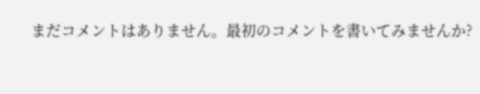まだコメントはありません。最初のコメントを書いてみませんか?